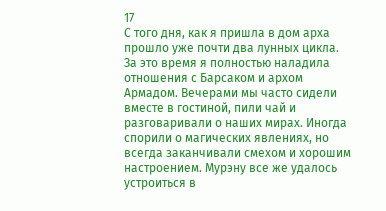17
С того дня, как я пришла в дом арха прошло уже почти два лунных цикла. За это время я полностью наладила отношения с Барсаком и архом Армадом. Вечерами мы часто сидели вместе в гостиной, пили чай и разговаривали о наших мирах. Иногда спорили о магических явлениях, но всегда заканчивали смехом и хорошим настроением. Мурэну все же удалось устроиться в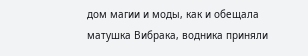дом магии и моды, как и обещала матушка Вибрака, водника приняли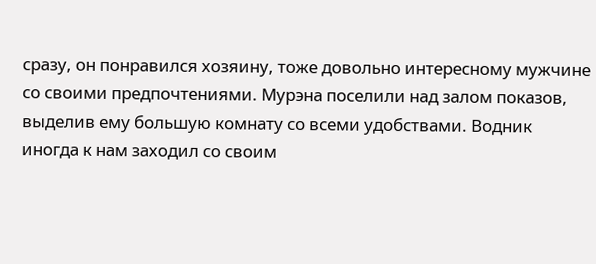сразу, он понравился хозяину, тоже довольно интересному мужчине со своими предпочтениями. Мурэна поселили над залом показов, выделив ему большую комнату со всеми удобствами. Водник иногда к нам заходил со своим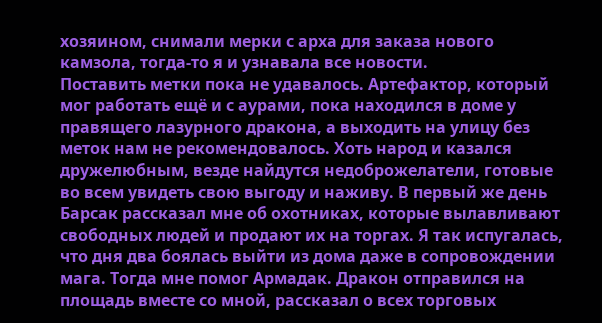хозяином, снимали мерки с арха для заказа нового камзола, тогда-то я и узнавала все новости.
Поставить метки пока не удавалось. Артефактор, который мог работать ещё и с аурами, пока находился в доме у правящего лазурного дракона, а выходить на улицу без меток нам не рекомендовалось. Хоть народ и казался дружелюбным, везде найдутся недоброжелатели, готовые во всем увидеть свою выгоду и наживу. В первый же день Барсак рассказал мне об охотниках, которые вылавливают свободных людей и продают их на торгах. Я так испугалась, что дня два боялась выйти из дома даже в сопровождении мага. Тогда мне помог Армадак. Дракон отправился на площадь вместе со мной, рассказал о всех торговых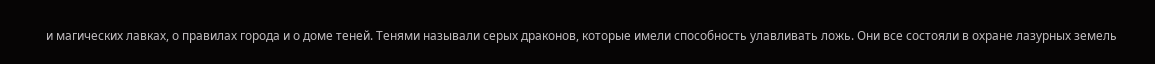и магических лавках, о правилах города и о доме теней. Тенями называли серых драконов, которые имели способность улавливать ложь. Они все состояли в охране лазурных земель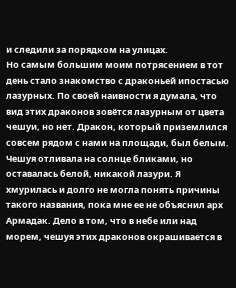и следили за порядком на улицах.
Но самым большим моим потрясением в тот день стало знакомство с драконьей ипостасью лазурных. По своей наивности я думала, что вид этих драконов зовётся лазурным от цвета чешуи, но нет. Дракон, который приземлился совсем рядом с нами на площади, был белым. Чешуя отливала на солнце бликами, но оставалась белой, никакой лазури. Я хмурилась и долго не могла понять причины такого названия, пока мне ее не объяснил арх Армадак. Дело в том, что в небе или над морем, чешуя этих драконов окрашивается в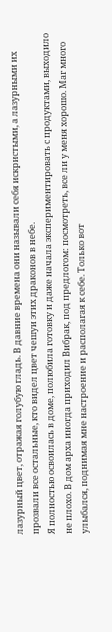лазурный цвет, отражая голубую гладь. В давние времена они называли себя искристыми, а лазурными их прозвали все остальные, кто видел цвет чешуи этих драконов в небе.
Я полностью освоилась в доме, полюбила готовку и даже начала экспериментировать с продуктами, выходило не плохо. В дом арха иногда приходил Вибрак, под предлогом: посмотреть, все ли у меня хорошо. Маг много улыбался, поднимая мне настроение и располагая к себе. Только вот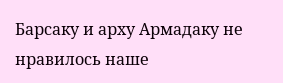Барсаку и арху Армадаку не нравилось наше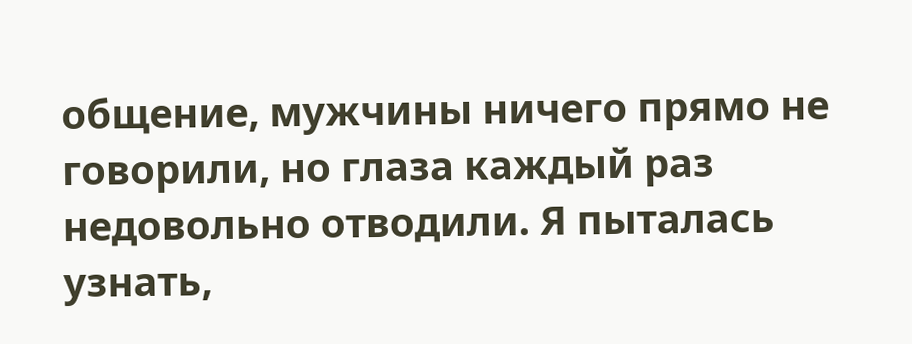общение, мужчины ничего прямо не говорили, но глаза каждый раз недовольно отводили. Я пыталась узнать,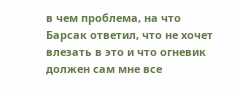в чем проблема, на что Барсак ответил, что не хочет влезать в это и что огневик должен сам мне все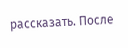рассказать. После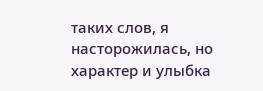таких слов, я насторожилась, но характер и улыбка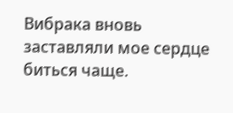Вибрака вновь заставляли мое сердце биться чаще.